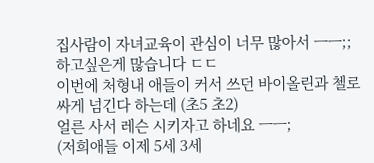집사람이 자녀교육이 관심이 너무 많아서 ㅡㅡ;;
하고싶은게 많습니다 ㄷㄷ
이번에 처형내 애들이 커서 쓰던 바이올린과 첼로 싸게 넘긴다 하는데 (초5 초2)
얼른 사서 레슨 시키자고 하네요 ㅡㅡ;
(저희애들 이제 5세 3세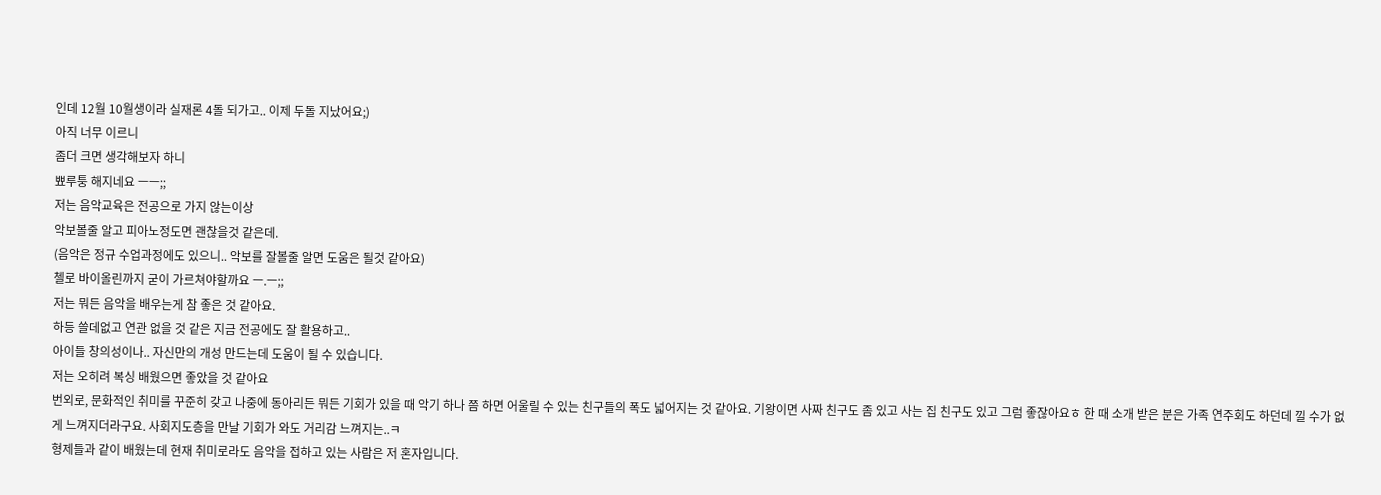인데 12월 10월생이라 실재론 4돌 되가고.. 이제 두돌 지났어요;)
아직 너무 이르니
좀더 크면 생각해보자 하니
뾰루퉁 해지네요 ㅡㅡ;;
저는 음악교육은 전공으로 가지 않는이상
악보볼줄 알고 피아노정도면 괜찮을것 같은데.
(음악은 정규 수업과정에도 있으니.. 악보를 잘볼줄 알면 도움은 될것 같아요)
첼로 바이올린까지 굳이 가르쳐야할까요 ㅡ.ㅡ;;
저는 뭐든 음악을 배우는게 참 좋은 것 같아요.
하등 쓸데없고 연관 없을 것 같은 지금 전공에도 잘 활용하고..
아이들 창의성이나.. 자신만의 개성 만드는데 도움이 될 수 있습니다.
저는 오히려 복싱 배웠으면 좋았을 것 같아요
번외로, 문화적인 취미를 꾸준히 갖고 나중에 동아리든 뭐든 기회가 있을 때 악기 하나 쯤 하면 어울릴 수 있는 친구들의 폭도 넓어지는 것 같아요. 기왕이면 사짜 친구도 좀 있고 사는 집 친구도 있고 그럼 좋잖아요ㅎ 한 때 소개 받은 분은 가족 연주회도 하던데 낄 수가 없게 느껴지더라구요. 사회지도층을 만날 기회가 와도 거리감 느껴지는..ㅋ
형제들과 같이 배웠는데 현재 취미로라도 음악을 접하고 있는 사람은 저 혼자입니다.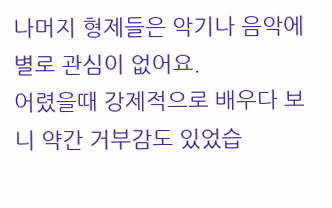나머지 형제들은 악기나 음악에 별로 관심이 없어요.
어렸을때 강제적으로 배우다 보니 약간 거부감도 있었습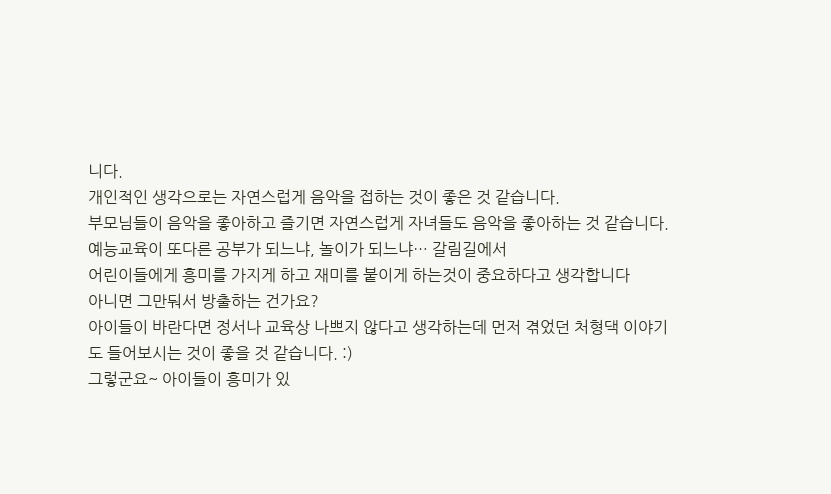니다.
개인적인 생각으로는 자연스럽게 음악을 접하는 것이 좋은 것 같습니다.
부모님들이 음악을 좋아하고 즐기면 자연스럽게 자녀들도 음악을 좋아하는 것 같습니다.
예능교육이 또다른 공부가 되느냐, 놀이가 되느냐… 갈림길에서
어린이들에게 흥미를 가지게 하고 재미를 붙이게 하는것이 중요하다고 생각합니다
아니면 그만둬서 방출하는 건가요?
아이들이 바란다면 정서나 교육상 나쁘지 않다고 생각하는데 먼저 겪었던 처형댁 이야기도 들어보시는 것이 좋을 것 같습니다. :)
그렇군요~ 아이들이 흥미가 있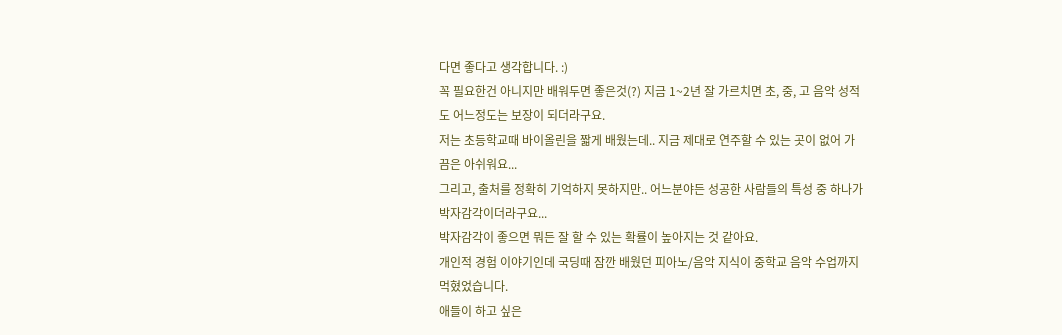다면 좋다고 생각합니다. :)
꼭 필요한건 아니지만 배워두면 좋은것(?) 지금 1~2년 잘 가르치면 초, 중, 고 음악 성적도 어느정도는 보장이 되더라구요.
저는 초등학교때 바이올린을 짧게 배웠는데.. 지금 제대로 연주할 수 있는 곳이 없어 가끔은 아쉬워요...
그리고, 출처를 정확히 기억하지 못하지만.. 어느분야든 성공한 사람들의 특성 중 하나가 박자감각이더라구요...
박자감각이 좋으면 뭐든 잘 할 수 있는 확률이 높아지는 것 같아요.
개인적 경험 이야기인데 국딩때 잠깐 배웠던 피아노/음악 지식이 중학교 음악 수업까지 먹혔었습니다.
애들이 하고 싶은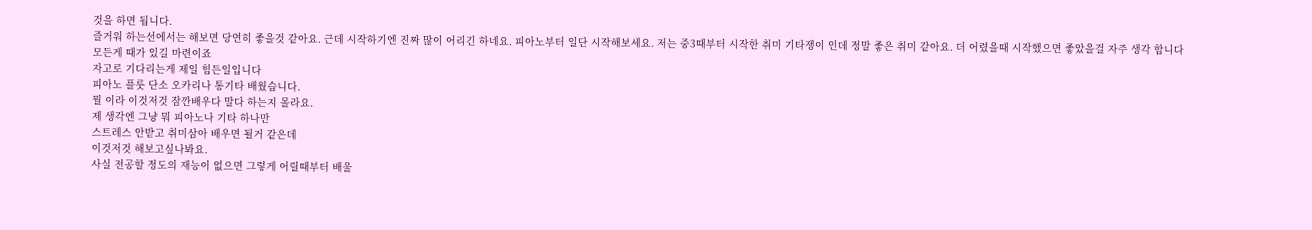것을 하면 됩니다.
즐거워 하는선에서는 해보면 당연히 좋을것 같아요. 근데 시작하기엔 진짜 많이 어리긴 하네요. 피아노부터 일단 시작해보세요. 저는 중3때부터 시작한 취미 기타쟁이 인데 정말 좋은 취미 같아요. 더 어렸을때 시작했으면 좋았을걸 자주 생각 합니다
모든게 때가 있길 마련이죠
자고로 기다리는게 제일 힘든일입니다
피아노 플룻 단소 오카리나 통기타 배웠습니다.
뭘 이라 이것저것 잠깐배우다 말다 하는지 몰라요.
제 생각엔 그냥 뭐 피아노나 기타 하나만
스트레스 안받고 취미삼아 배우면 될거 같은데
이것저것 해보고싶나봐요.
사실 전공할 정도의 재능이 없으면 그렇게 어릴때부터 배울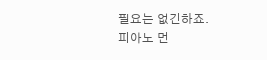필요는 없긴하죠.
피아노 먼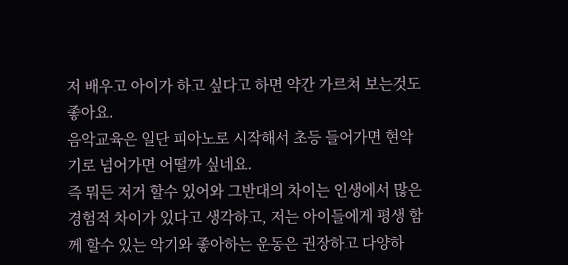저 배우고 아이가 하고 싶다고 하면 약간 가르쳐 보는것도 좋아요.
음악교육은 일단 피아노로 시작해서 초등 들어가면 현악기로 넘어가면 어떨까 싶네요.
즉 뭐든 저거 할수 있어와 그반대의 차이는 인생에서 많은 경험적 차이가 있다고 생각하고, 저는 아이들에게 평생 함께 할수 있는 악기와 좋아하는 운동은 권장하고 다양하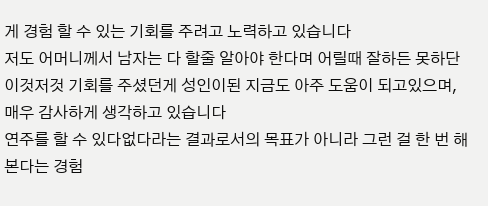게 경험 할 수 있는 기회를 주려고 노력하고 있습니다
저도 어머니께서 남자는 다 할줄 알아야 한다며 어릴때 잘하든 못하단 이것저것 기회를 주셨던게 성인이된 지금도 아주 도움이 되고있으며, 매우 감사하게 생각하고 있습니다
연주를 할 수 있다없다라는 결과로서의 목표가 아니라 그런 걸 한 번 해본다는 경험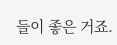들이 좋은 거죠.